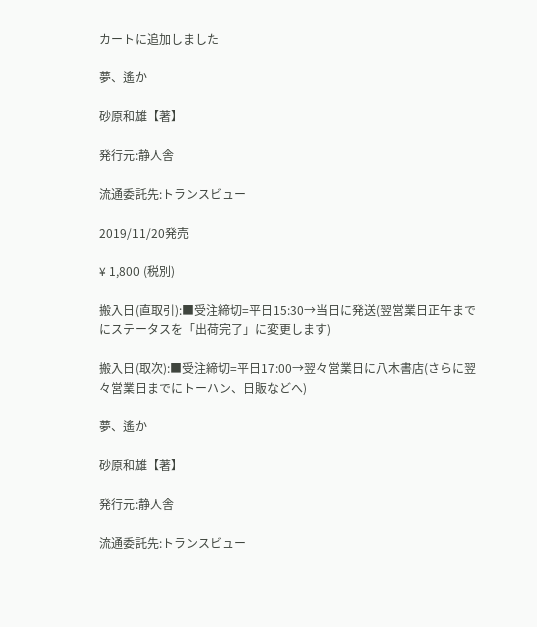カートに追加しました

夢、遙か

砂原和雄【著】

発行元:静人舎

流通委託先:トランスビュー

2019/11/20発売

¥ 1,800 (税別)

搬入日(直取引):■受注締切=平日15:30→当日に発送(翌営業日正午までにステータスを「出荷完了」に変更します)

搬入日(取次):■受注締切=平日17:00→翌々営業日に八木書店(さらに翌々営業日までにトーハン、日販などへ)

夢、遙か

砂原和雄【著】

発行元:静人舎

流通委託先:トランスビュー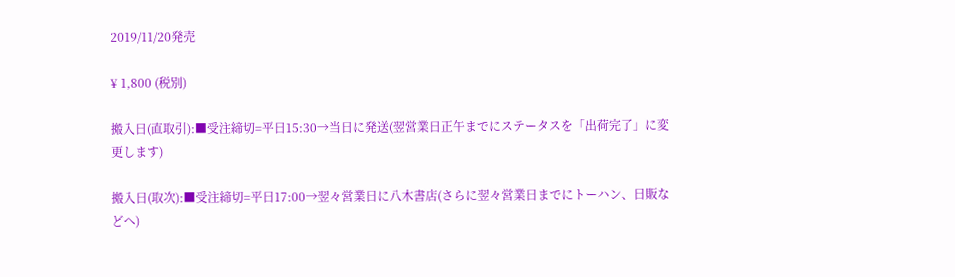2019/11/20発売

¥ 1,800 (税別)

搬入日(直取引):■受注締切=平日15:30→当日に発送(翌営業日正午までにステータスを「出荷完了」に変更します)

搬入日(取次):■受注締切=平日17:00→翌々営業日に八木書店(さらに翌々営業日までにトーハン、日販などへ)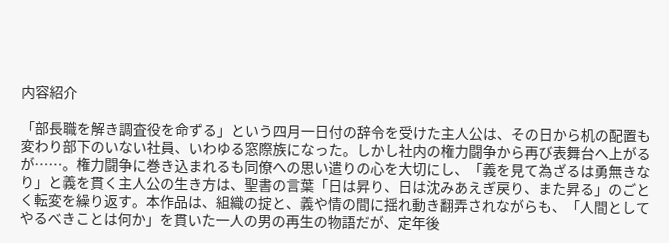内容紹介

「部長職を解き調査役を命ずる」という四月一日付の辞令を受けた主人公は、その日から机の配置も変わり部下のいない社員、いわゆる窓際族になった。しかし社内の権力闘争から再び表舞台へ上がるが……。権力闘争に巻き込まれるも同僚への思い遣りの心を大切にし、「義を見て為ざるは勇無きなり」と義を貫く主人公の生き方は、聖書の言葉「日は昇り、日は沈みあえぎ戻り、また昇る」のごとく転変を繰り返す。本作品は、組織の掟と、義や情の間に揺れ動き翻弄されながらも、「人間としてやるべきことは何か」を貫いた一人の男の再生の物語だが、定年後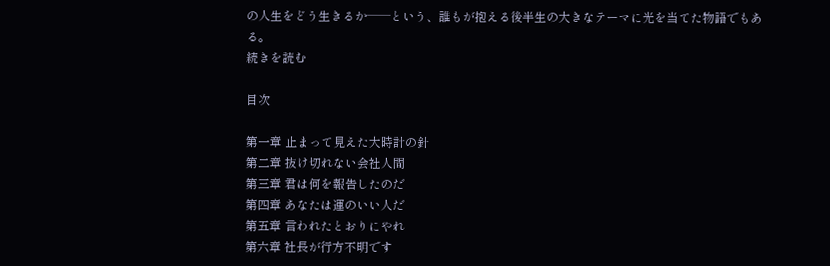の人生をどう生きるか──という、誰もが抱える後半生の大きなテーマに光を当てた物語でもある。
続きを読む

目次

第一章 止まって見えた大時計の針
第二章 抜け切れない会社人間
第三章 君は何を報告したのだ
第四章 あなたは運のいい人だ
第五章 言われたとおりにやれ
第六章 社長が行方不明です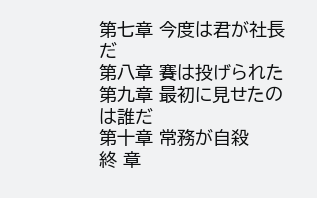第七章 今度は君が社長だ
第八章 賽は投げられた
第九章 最初に見せたのは誰だ
第十章 常務が自殺
終 章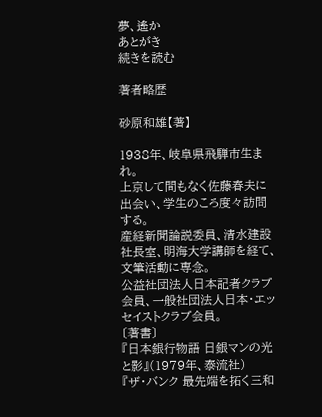夢、遙か
あとがき
続きを読む

著者略歴

砂原和雄【著】

1938年、岐阜県飛騨市生まれ。
上京して間もなく佐藤春夫に出会い、学生のころ度々訪問する。
産経新聞論説委員、清水建設社長室、明海大学講師を経て、文筆活動に専念。
公益社団法人日本記者クラブ会員、一般社団法人日本・エッセイストクラブ会員。
〔著書〕
『日本銀行物語 日銀マンの光と影』(1979年、泰流社)
『ザ・バンク 最先端を拓く三和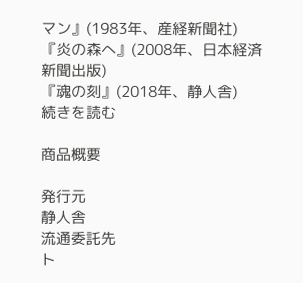マン』(1983年、産経新聞社)
『炎の森へ』(2008年、日本経済新聞出版)
『魂の刻』(2018年、静人舎)
続きを読む

商品概要

発行元
静人舎
流通委託先
ト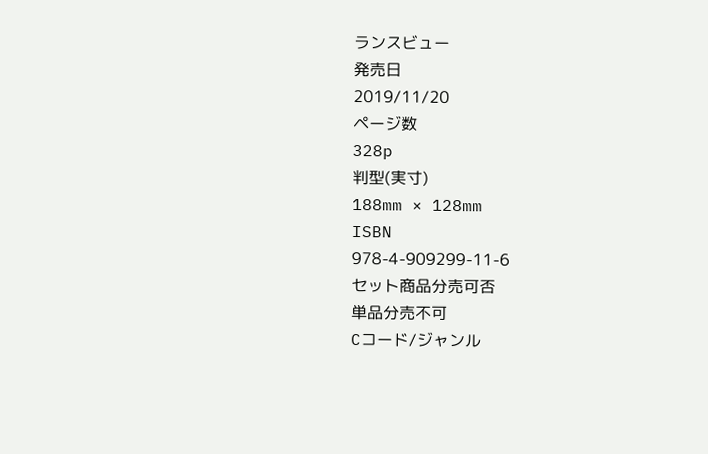ランスビュー
発売日
2019/11/20
ページ数
328p
判型(実寸)
188mm × 128mm
ISBN
978-4-909299-11-6
セット商品分売可否
単品分売不可
Cコード/ジャンル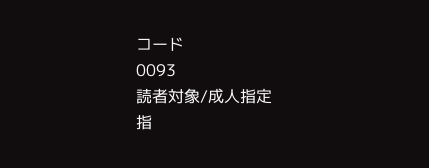コード
0093
読者対象/成人指定
指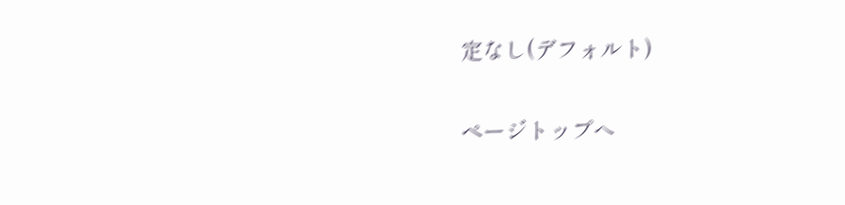定なし(デフォルト)

ページトップへ